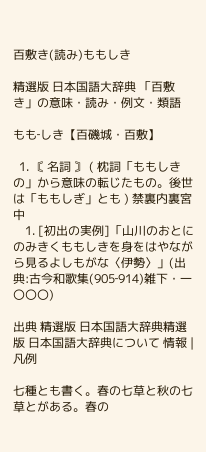百敷き(読み)ももしき

精選版 日本国語大辞典 「百敷き」の意味・読み・例文・類語

もも‐しき【百磯城・百敷】

  1. 〘 名詞 〙 ( 枕詞「ももしきの」から意味の転じたもの。後世は「ももしぎ」とも ) 禁裏内裏宮中
    1. [初出の実例]「山川のおとにのみきくももしきを身をはやながら見るよしもがな〈伊勢〉」(出典:古今和歌集(905‐914)雑下・一〇〇〇)

出典 精選版 日本国語大辞典精選版 日本国語大辞典について 情報 | 凡例

七種とも書く。春の七草と秋の七草とがある。春の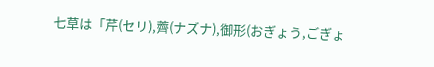七草は「芹(セリ),薺(ナズナ),御形(おぎょう,ごぎょ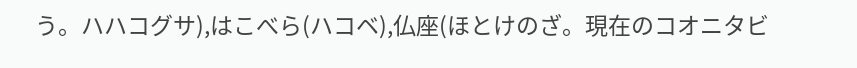う。ハハコグサ),はこべら(ハコベ),仏座(ほとけのざ。現在のコオニタビ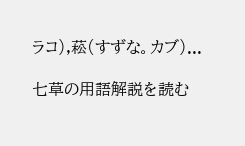ラコ),菘(すずな。カブ)...

七草の用語解説を読む